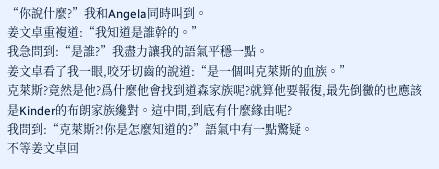“你說什麼?”我和Angela同時叫到。
姜文卓重複道:“我知道是誰幹的。”
我急問到:“是誰?”我盡力讓我的語氣平穩一點。
姜文卓看了我一眼,咬牙切齒的說道:“是一個叫克萊斯的血族。”
克萊斯?竟然是他?爲什麼他會找到道森家族呢?就算他要報復,最先倒黴的也應該是Kinder的布朗家族纔對。這中間,到底有什麼緣由呢?
我問到:“克萊斯?!你是怎麼知道的?”語氣中有一點驚疑。
不等姜文卓回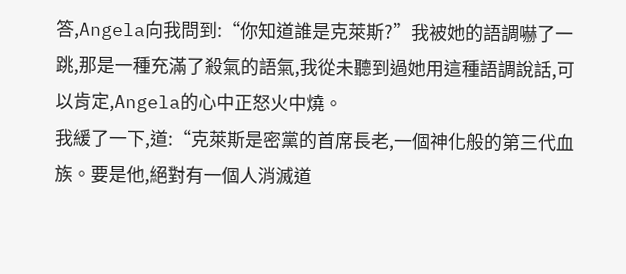答,Angela向我問到:“你知道誰是克萊斯?”我被她的語調嚇了一跳,那是一種充滿了殺氣的語氣,我從未聽到過她用這種語調說話,可以肯定,Angela的心中正怒火中燒。
我緩了一下,道:“克萊斯是密黨的首席長老,一個神化般的第三代血族。要是他,絕對有一個人消滅道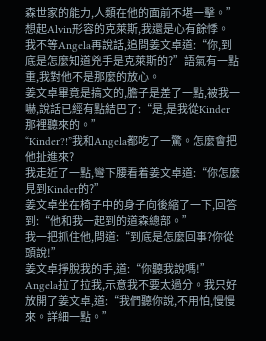森世家的能力,人類在他的面前不堪一擊。”想起Alvin形容的克萊斯,我還是心有餘悸。
我不等Angela再說話,追問姜文卓道:“你,到底是怎麼知道兇手是克萊斯的?”語氣有一點重,我對他不是那麼的放心。
姜文卓畢竟是搞文的,膽子是差了一點,被我一嚇,說話已經有點結巴了:“是,是我從Kinder 那裡聽來的。”
“Kinder?!”我和Angela都吃了一驚。怎麼會把他扯進來?
我走近了一點,彎下腰看着姜文卓道:“你怎麼見到Kinder的?”
姜文卓坐在椅子中的身子向後縮了一下,回答到:“他和我一起到的道森總部。”
我一把抓住他,問道:“到底是怎麼回事?你從頭說!”
姜文卓掙脫我的手,道:“你聽我說嗎!”
Angela拉了拉我,示意我不要太過分。我只好放開了姜文卓,道:“我們聽你說,不用怕,慢慢來。詳細一點。”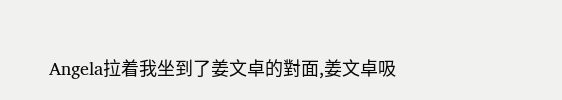Angela拉着我坐到了姜文卓的對面,姜文卓吸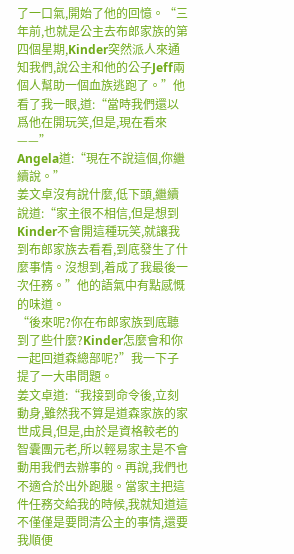了一口氣,開始了他的回憶。“三年前,也就是公主去布郎家族的第四個星期,Kinder突然派人來通知我們,說公主和他的公子Jeff兩個人幫助一個血族逃跑了。”他看了我一眼,道:“當時我們還以爲他在開玩笑,但是,現在看來——”
Angela道:“現在不說這個,你繼續說。”
姜文卓沒有說什麼,低下頭,繼續說道:“家主很不相信,但是想到Kinder不會開這種玩笑,就讓我到布郎家族去看看,到底發生了什麼事情。沒想到,着成了我最後一次任務。”他的語氣中有點感慨的味道。
“後來呢?你在布郎家族到底聽到了些什麼?Kinder怎麼會和你一起回道森總部呢?”我一下子提了一大串問題。
姜文卓道:“我接到命令後,立刻動身,雖然我不算是道森家族的家世成員,但是,由於是資格較老的智囊團元老,所以輕易家主是不會動用我們去辦事的。再說,我們也不適合於出外跑腿。當家主把這件任務交給我的時候,我就知道這不僅僅是要問清公主的事情,還要我順便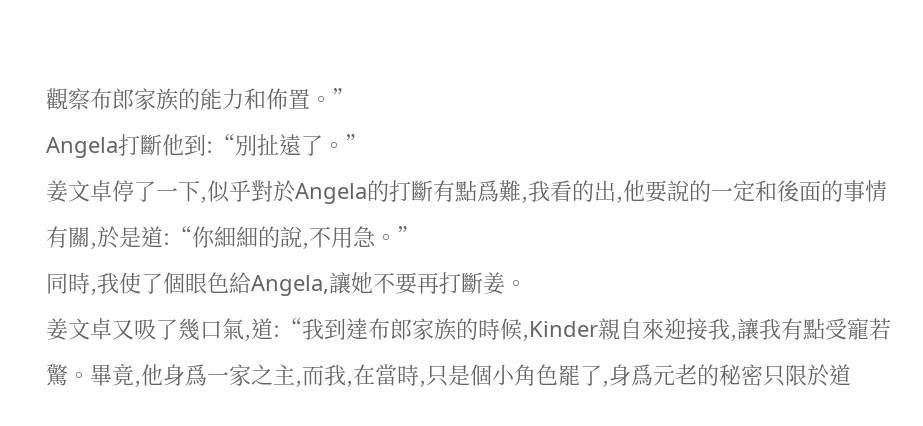觀察布郎家族的能力和佈置。”
Angela打斷他到:“別扯遠了。”
姜文卓停了一下,似乎對於Angela的打斷有點爲難,我看的出,他要說的一定和後面的事情有關,於是道:“你細細的說,不用急。”
同時,我使了個眼色給Angela,讓她不要再打斷姜。
姜文卓又吸了幾口氣,道:“我到達布郎家族的時候,Kinder親自來迎接我,讓我有點受寵若驚。畢竟,他身爲一家之主,而我,在當時,只是個小角色罷了,身爲元老的秘密只限於道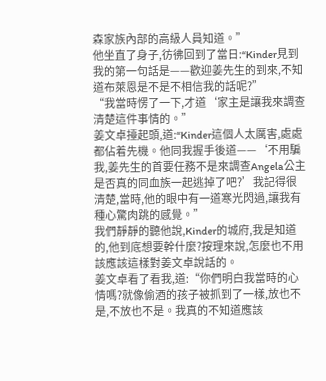森家族內部的高級人員知道。”
他坐直了身子,彷彿回到了當日:“Kinder見到我的第一句話是——歡迎姜先生的到來,不知道布萊恩是不是不相信我的話呢?”
“我當時愣了一下,才道‘家主是讓我來調查清楚這件事情的。”
姜文卓擡起頭,道:“Kinder這個人太厲害,處處都佔着先機。他同我握手後道——‘不用騙我,姜先生的首要任務不是來調查Angela公主是否真的同血族一起逃掉了吧?’我記得很清楚,當時,他的眼中有一道寒光閃過,讓我有種心驚肉跳的感覺。”
我們靜靜的聽他說,Kinder的城府,我是知道的,他到底想要幹什麼?按理來說,怎麼也不用該應該這樣對姜文卓說話的。
姜文卓看了看我,道:“你們明白我當時的心情嗎?就像偷酒的孩子被抓到了一樣,放也不是,不放也不是。我真的不知道應該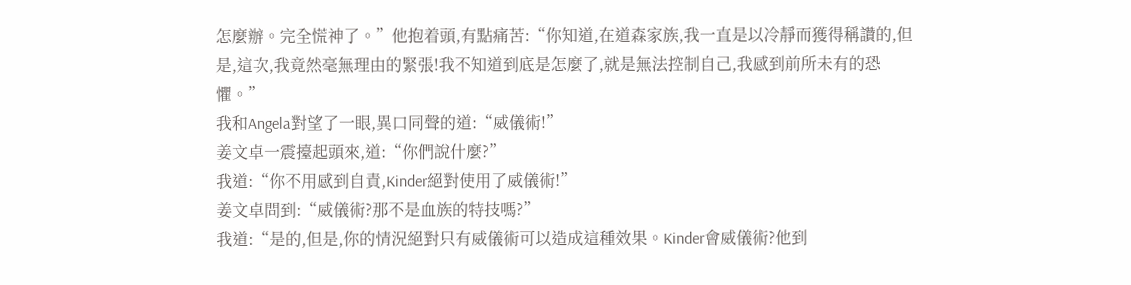怎麼辦。完全慌神了。”他抱着頭,有點痛苦:“你知道,在道森家族,我一直是以冷靜而獲得稱讚的,但是,這次,我竟然毫無理由的緊張!我不知道到底是怎麼了,就是無法控制自己,我感到前所未有的恐懼。”
我和Angela對望了一眼,異口同聲的道:“威儀術!”
姜文卓一震擡起頭來,道:“你們說什麼?”
我道:“你不用感到自責,Kinder絕對使用了威儀術!”
姜文卓問到:“威儀術?那不是血族的特技嗎?”
我道:“是的,但是,你的情況絕對只有威儀術可以造成這種效果。Kinder會威儀術?他到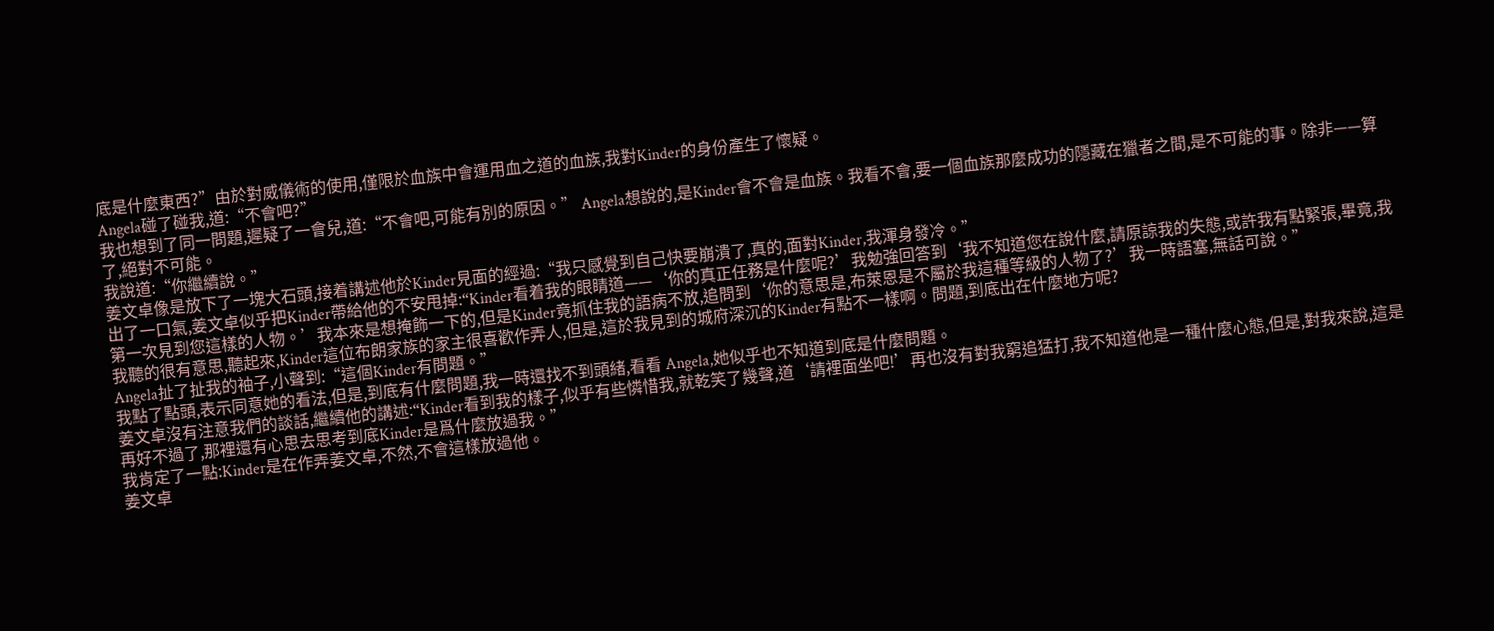底是什麼東西?”由於對威儀術的使用,僅限於血族中會運用血之道的血族,我對Kinder的身份產生了懷疑。
Angela碰了碰我,道:“不會吧?”
我也想到了同一問題,遲疑了一會兒,道:“不會吧,可能有別的原因。” Angela想說的,是Kinder會不會是血族。我看不會,要一個血族那麼成功的隱藏在獵者之間,是不可能的事。除非——算了,絕對不可能。
我說道:“你繼續說。”
姜文卓像是放下了一塊大石頭,接着講述他於Kinder見面的經過:“我只感覺到自己快要崩潰了,真的,面對Kinder,我渾身發冷。”
出了一口氣,姜文卓似乎把Kinder帶給他的不安甩掉:“Kinder看着我的眼睛道——‘你的真正任務是什麼呢?’我勉強回答到‘我不知道您在說什麼,請原諒我的失態,或許我有點緊張,畢竟,我第一次見到您這樣的人物。’我本來是想掩飾一下的,但是Kinder竟抓住我的語病不放,追問到‘你的意思是,布萊恩是不屬於我這種等級的人物了?’我一時語塞,無話可說。”
我聽的很有意思,聽起來,Kinder這位布朗家族的家主很喜歡作弄人,但是,這於我見到的城府深沉的Kinder有點不一樣啊。問題,到底出在什麼地方呢?
Angela扯了扯我的袖子,小聲到:“這個Kinder有問題。”
我點了點頭,表示同意她的看法,但是,到底有什麼問題,我一時還找不到頭緒,看看 Angela,她似乎也不知道到底是什麼問題。
姜文卓沒有注意我們的談話,繼續他的講述:“Kinder看到我的樣子,似乎有些憐惜我,就乾笑了幾聲,道‘請裡面坐吧!’再也沒有對我窮追猛打,我不知道他是一種什麼心態,但是,對我來說,這是再好不過了,那裡還有心思去思考到底Kinder是爲什麼放過我。”
我肯定了一點:Kinder是在作弄姜文卓,不然,不會這樣放過他。
姜文卓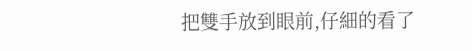把雙手放到眼前,仔細的看了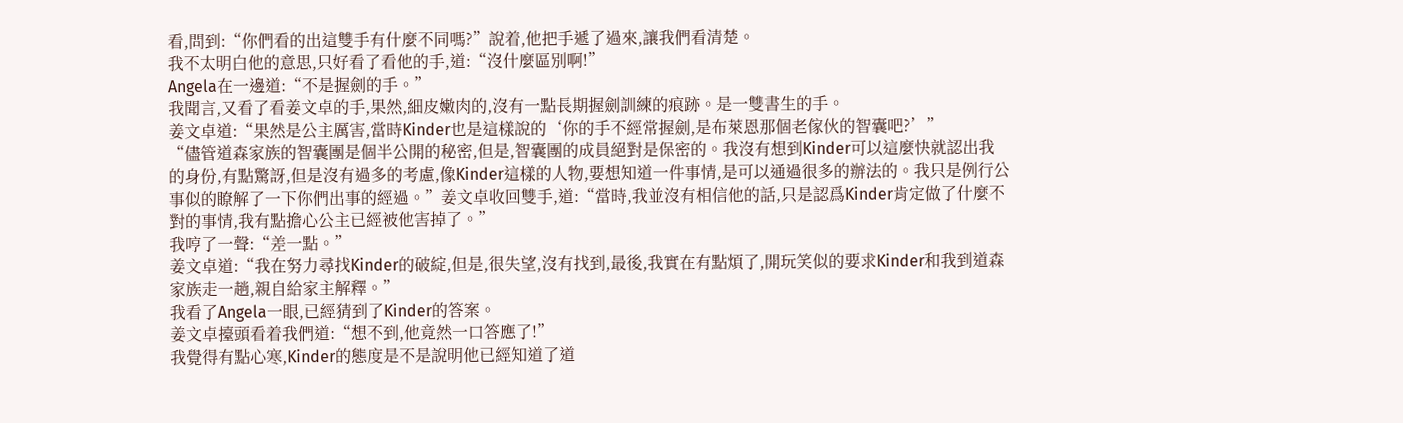看,問到:“你們看的出這雙手有什麼不同嗎?”說着,他把手遞了過來,讓我們看清楚。
我不太明白他的意思,只好看了看他的手,道:“沒什麼區別啊!”
Angela在一邊道:“不是握劍的手。”
我聞言,又看了看姜文卓的手,果然,細皮嫩肉的,沒有一點長期握劍訓練的痕跡。是一雙書生的手。
姜文卓道:“果然是公主厲害,當時Kinder也是這樣說的‘你的手不經常握劍,是布萊恩那個老傢伙的智囊吧?’”
“儘管道森家族的智囊團是個半公開的秘密,但是,智囊團的成員絕對是保密的。我沒有想到Kinder可以這麼快就認出我的身份,有點驚訝,但是沒有過多的考慮,像Kinder這樣的人物,要想知道一件事情,是可以通過很多的辦法的。我只是例行公事似的瞭解了一下你們出事的經過。”姜文卓收回雙手,道:“當時,我並沒有相信他的話,只是認爲Kinder肯定做了什麼不對的事情,我有點擔心公主已經被他害掉了。”
我哼了一聲:“差一點。”
姜文卓道:“我在努力尋找Kinder的破綻,但是,很失望,沒有找到,最後,我實在有點煩了,開玩笑似的要求Kinder和我到道森家族走一趟,親自給家主解釋。”
我看了Angela一眼,已經猜到了Kinder的答案。
姜文卓擡頭看着我們道:“想不到,他竟然一口答應了!”
我覺得有點心寒,Kinder的態度是不是說明他已經知道了道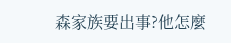森家族要出事?他怎麼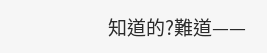知道的?難道——